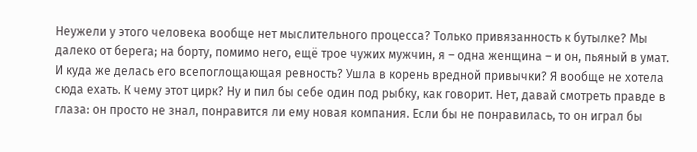Неужели у этого человека вообще нет мыслительного процесса? Только привязанность к бутылке? Мы далеко от берега; на борту, помимо него, ещё трое чужих мужчин, я – одна женщина – и он, пьяный в умат. И куда же делась его всепоглощающая ревность? Ушла в корень вредной привычки? Я вообще не хотела сюда ехать. К чему этот цирк? Ну и пил бы себе один под рыбку, как говорит. Нет, давай смотреть правде в глаза: он просто не знал, понравится ли ему новая компания. Если бы не понравилась, то он играл бы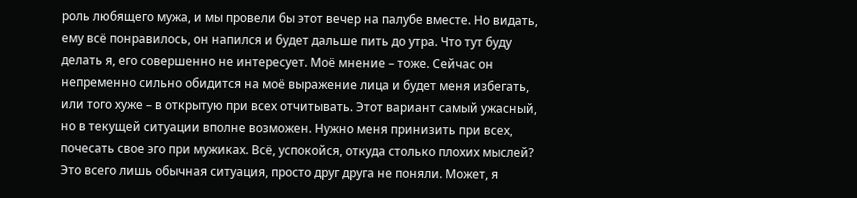роль любящего мужа, и мы провели бы этот вечер на палубе вместе. Но видать, ему всё понравилось, он напился и будет дальше пить до утра. Что тут буду делать я, его совершенно не интересует. Моё мнение – тоже. Сейчас он непременно сильно обидится на моё выражение лица и будет меня избегать, или того хуже – в открытую при всех отчитывать. Этот вариант самый ужасный, но в текущей ситуации вполне возможен. Нужно меня принизить при всех, почесать свое эго при мужиках. Всё, успокойся, откуда столько плохих мыслей? Это всего лишь обычная ситуация, просто друг друга не поняли. Может, я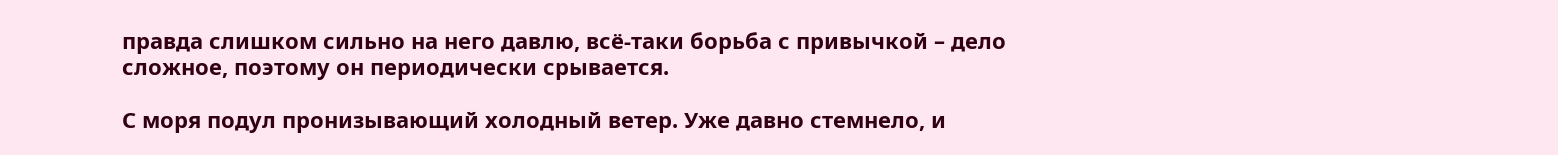правда слишком сильно на него давлю, всё-таки борьба с привычкой – дело сложное, поэтому он периодически срывается.

С моря подул пронизывающий холодный ветер. Уже давно стемнело, и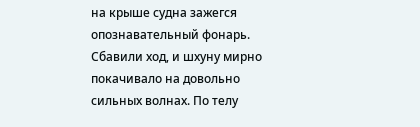на крыше судна зажегся опознавательный фонарь. Сбавили ход, и шхуну мирно покачивало на довольно сильных волнах. По телу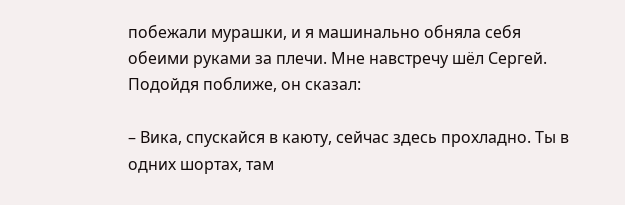побежали мурашки, и я машинально обняла себя обеими руками за плечи. Мне навстречу шёл Сергей. Подойдя поближе, он сказал:

– Вика, спускайся в каюту, сейчас здесь прохладно. Ты в одних шортах, там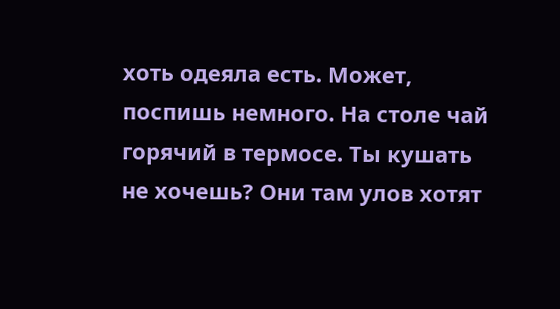хоть одеяла есть. Может, поспишь немного. На столе чай горячий в термосе. Ты кушать не хочешь? Они там улов хотят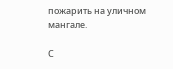пожарить на уличном мангале.

С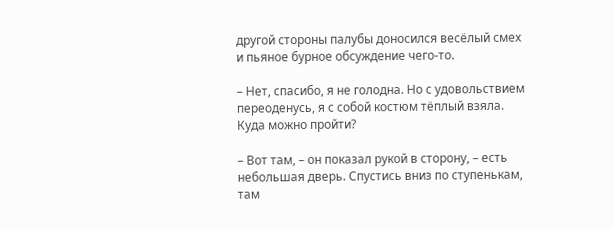другой стороны палубы доносился весёлый смех и пьяное бурное обсуждение чего-то.

– Нет, спасибо, я не голодна. Но с удовольствием переоденусь, я с собой костюм тёплый взяла. Куда можно пройти?

– Вот там, – он показал рукой в сторону, – есть небольшая дверь. Спустись вниз по ступенькам, там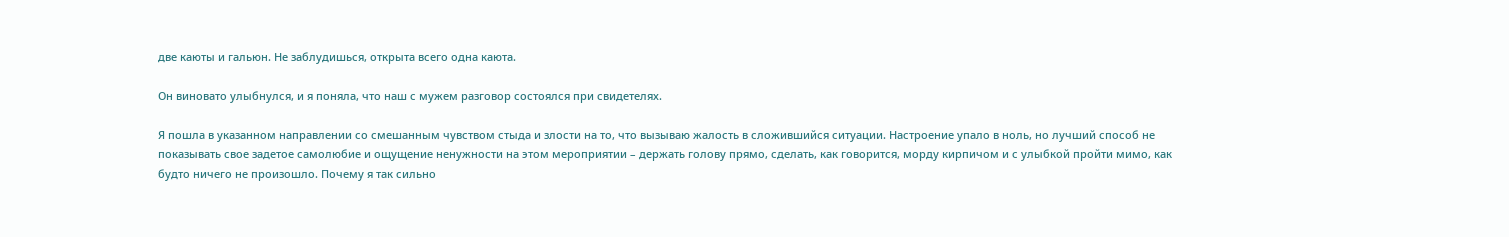две каюты и гальюн. Не заблудишься, открыта всего одна каюта.

Он виновато улыбнулся, и я поняла, что наш с мужем разговор состоялся при свидетелях.

Я пошла в указанном направлении со смешанным чувством стыда и злости на то, что вызываю жалость в сложившийся ситуации. Настроение упало в ноль, но лучший способ не показывать свое задетое самолюбие и ощущение ненужности на этом мероприятии – держать голову прямо, сделать, как говорится, морду кирпичом и с улыбкой пройти мимо, как будто ничего не произошло. Почему я так сильно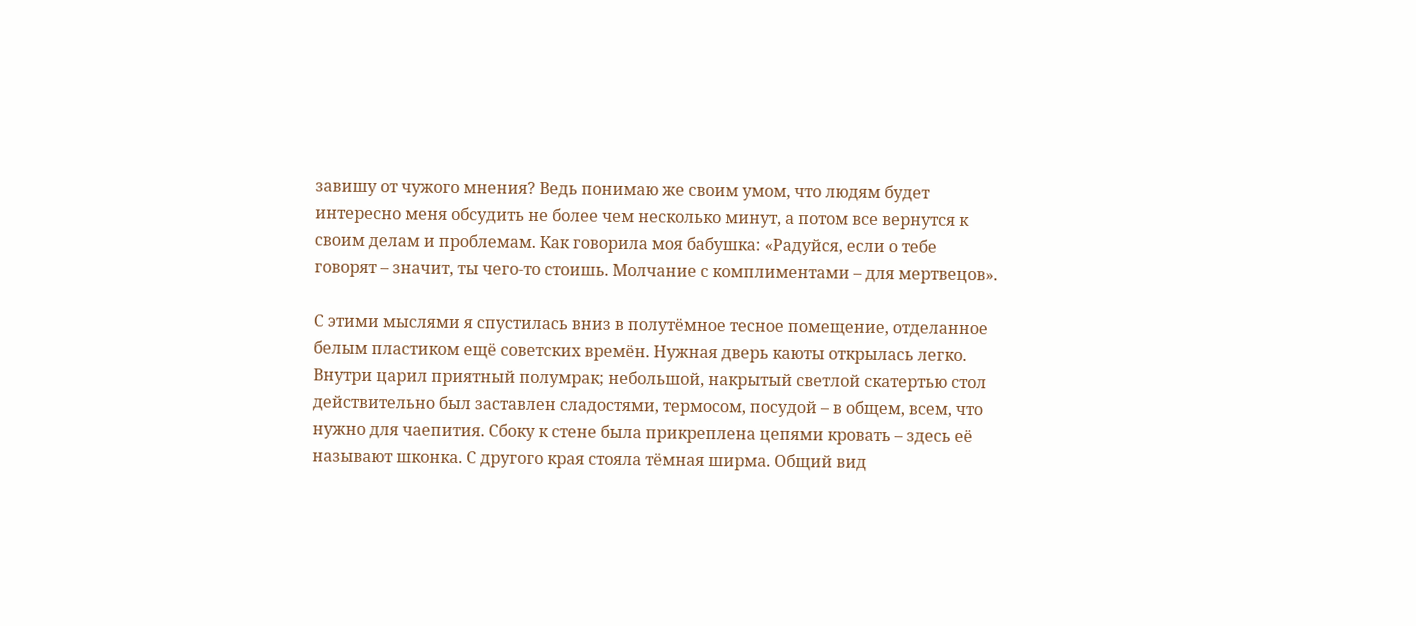завишу от чужого мнения? Ведь понимаю же своим умом, что людям будет интересно меня обсудить не более чем несколько минут, а потом все вернутся к своим делам и проблемам. Как говорила моя бабушка: «Радуйся, если о тебе говорят – значит, ты чего-то стоишь. Молчание с комплиментами – для мертвецов».

С этими мыслями я спустилась вниз в полутёмное тесное помещение, отделанное белым пластиком ещё советских времён. Нужная дверь каюты открылась легко. Внутри царил приятный полумрак; небольшой, накрытый светлой скатертью стол действительно был заставлен сладостями, термосом, посудой – в общем, всем, что нужно для чаепития. Сбоку к стене была прикреплена цепями кровать – здесь её называют шконка. С другого края стояла тёмная ширма. Общий вид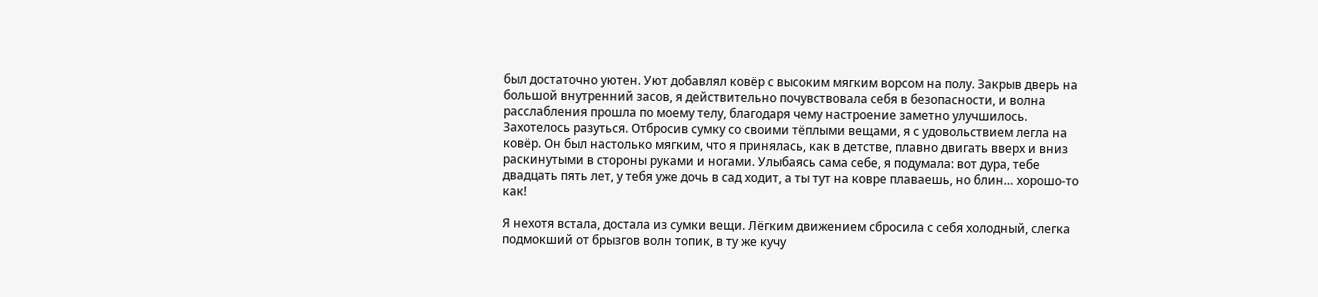был достаточно уютен. Уют добавлял ковёр с высоким мягким ворсом на полу. Закрыв дверь на большой внутренний засов, я действительно почувствовала себя в безопасности, и волна расслабления прошла по моему телу, благодаря чему настроение заметно улучшилось. Захотелось разуться. Отбросив сумку со своими тёплыми вещами, я с удовольствием легла на ковёр. Он был настолько мягким, что я принялась, как в детстве, плавно двигать вверх и вниз раскинутыми в стороны руками и ногами. Улыбаясь сама себе, я подумала: вот дура, тебе двадцать пять лет, у тебя уже дочь в сад ходит, а ты тут на ковре плаваешь, но блин… хорошо-то как!

Я нехотя встала, достала из сумки вещи. Лёгким движением сбросила с себя холодный, слегка подмокший от брызгов волн топик, в ту же кучу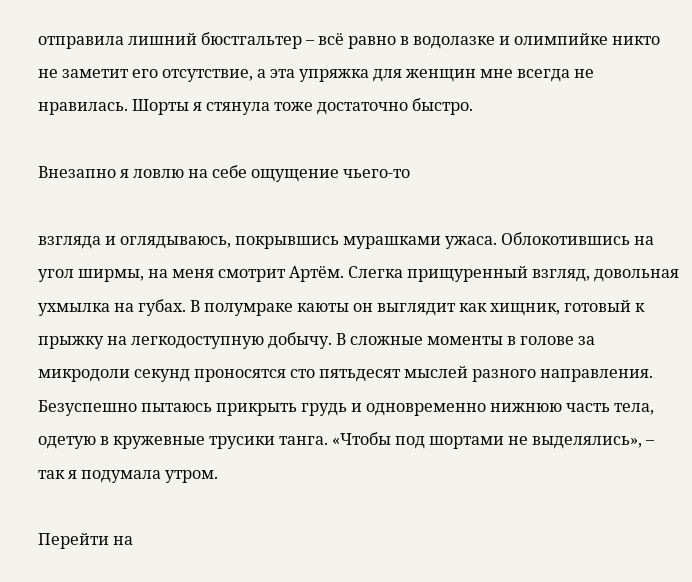отправила лишний бюстгальтер – всё равно в водолазке и олимпийке никто не заметит его отсутствие, а эта упряжка для женщин мне всегда не нравилась. Шорты я стянула тоже достаточно быстро.

Внезапно я ловлю на себе ощущение чьего-то

взгляда и оглядываюсь, покрывшись мурашками ужаса. Облокотившись на угол ширмы, на меня смотрит Артём. Слегка прищуренный взгляд, довольная ухмылка на губах. В полумраке каюты он выглядит как хищник, готовый к прыжку на легкодоступную добычу. В сложные моменты в голове за микродоли секунд проносятся сто пятьдесят мыслей разного направления. Безуспешно пытаюсь прикрыть грудь и одновременно нижнюю часть тела, одетую в кружевные трусики танга. «Чтобы под шортами не выделялись», – так я подумала утром.

Перейти на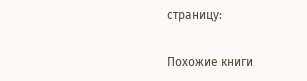страницу:

Похожие книги